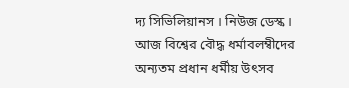দ্য সিভিলিয়ানস । নিউজ ডেস্ক ।
আজ বিশ্বের বৌদ্ধ ধর্মাবলম্বীদের অন্যতম প্রধান ধর্মীয় উৎসব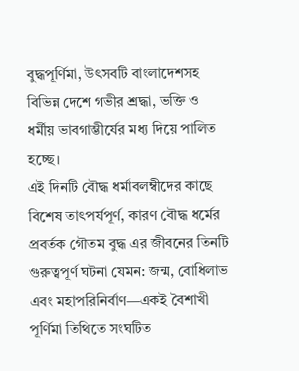বুদ্ধপূর্ণিমা, উৎসবটি বাংলাদেশসহ বিভিন্ন দেশে গভীর শ্রদ্ধা, ভক্তি ও ধর্মীয় ভাবগাম্ভীর্যের মধ্য দিয়ে পালিত হচ্ছে।
এই দিনটি বৌদ্ধ ধর্মাবলম্বীদের কাছে বিশেষ তাৎপর্যপূর্ণ, কারণ বৌদ্ধ ধর্মের প্রবর্তক গৌতম বুদ্ধ এর জীবনের তিনটি গুরুত্বপূর্ণ ঘটনা যেমন: জন্ম, বোধিলাভ এবং মহাপরিনির্বাণ—একই বৈশাখী পূর্ণিমা তিথিতে সংঘটিত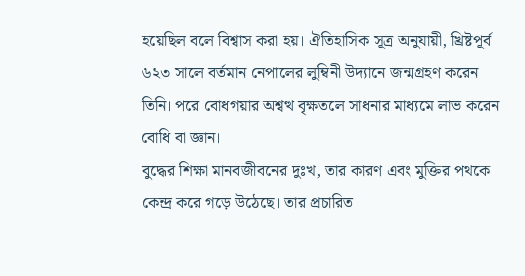হয়েছিল বলে বিশ্বাস করা হয়। ঐতিহাসিক সূত্র অনুযায়ী, খ্রিষ্টপূর্ব ৬২৩ সালে বর্তমান নেপালের লুম্বিনী উদ্যানে জন্মগ্রহণ করেন তিনি। পরে বোধগয়ার অশ্বত্থ বৃক্ষতলে সাধনার মাধ্যমে লাভ করেন বোধি বা জ্ঞান।
বুদ্ধের শিক্ষা মানবজীবনের দুঃখ, তার কারণ এবং মুক্তির পথকে কেন্দ্র করে গড়ে উঠেছে। তার প্রচারিত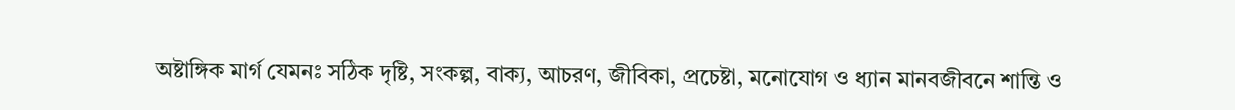অষ্টাঙ্গিক মার্গ যেমনঃ সঠিক দৃষ্টি, সংকল্প, বাক্য, আচরণ, জীবিকা, প্রচেষ্টা, মনোযোগ ও ধ্যান মানবজীবনে শান্তি ও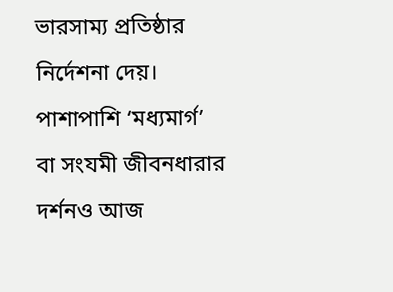ভারসাম্য প্রতিষ্ঠার নির্দেশনা দেয়। পাশাপাশি ‘মধ্যমার্গ’ বা সংযমী জীবনধারার দর্শনও আজ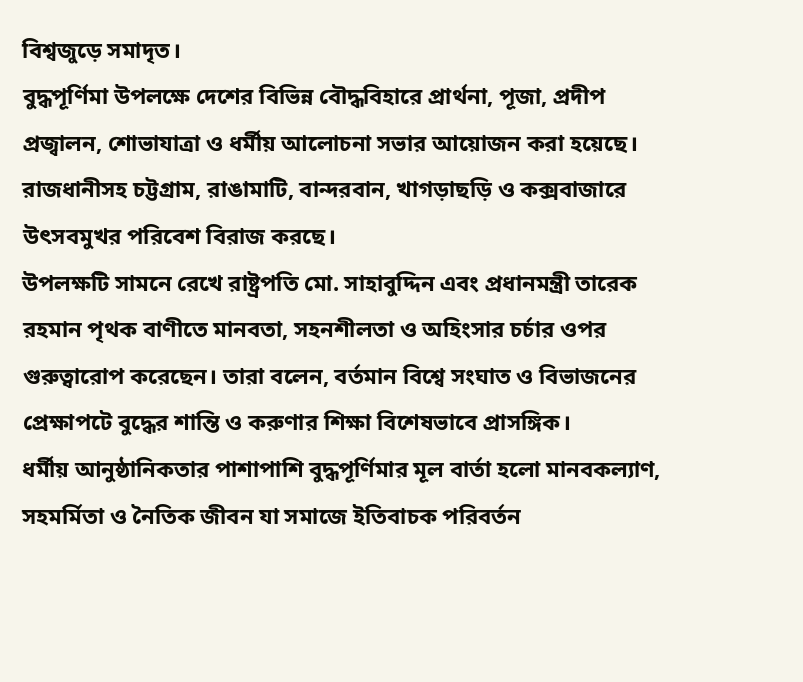বিশ্বজুড়ে সমাদৃত।
বুদ্ধপূর্ণিমা উপলক্ষে দেশের বিভিন্ন বৌদ্ধবিহারে প্রার্থনা, পূজা, প্রদীপ প্রজ্বালন, শোভাযাত্রা ও ধর্মীয় আলোচনা সভার আয়োজন করা হয়েছে। রাজধানীসহ চট্টগ্রাম, রাঙামাটি, বান্দরবান, খাগড়াছড়ি ও কক্সবাজারে উৎসবমুখর পরিবেশ বিরাজ করছে।
উপলক্ষটি সামনে রেখে রাষ্ট্রপতি মো. সাহাবুদ্দিন এবং প্রধানমন্ত্রী তারেক রহমান পৃথক বাণীতে মানবতা, সহনশীলতা ও অহিংসার চর্চার ওপর গুরুত্বারোপ করেছেন। তারা বলেন, বর্তমান বিশ্বে সংঘাত ও বিভাজনের প্রেক্ষাপটে বুদ্ধের শান্তি ও করুণার শিক্ষা বিশেষভাবে প্রাসঙ্গিক।
ধর্মীয় আনুষ্ঠানিকতার পাশাপাশি বুদ্ধপূর্ণিমার মূল বার্তা হলো মানবকল্যাণ, সহমর্মিতা ও নৈতিক জীবন যা সমাজে ইতিবাচক পরিবর্তন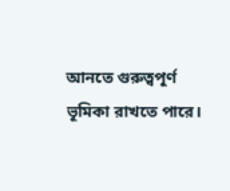আনতে গুরুত্বপূর্ণ ভূমিকা রাখতে পারে।